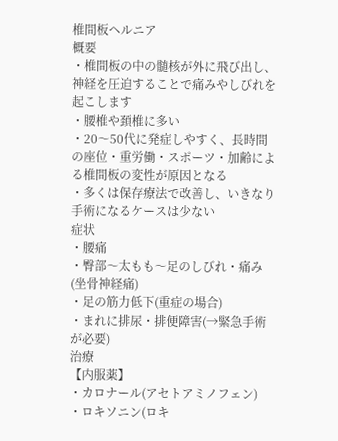椎間板ヘルニア
概要
・椎間板の中の髄核が外に飛び出し、神経を圧迫することで痛みやしびれを起こします
・腰椎や頚椎に多い
・20〜50代に発症しやすく、長時間の座位・重労働・スポーツ・加齢による椎間板の変性が原因となる
・多くは保存療法で改善し、いきなり手術になるケースは少ない
症状
・腰痛
・臀部〜太もも〜足のしびれ・痛み(坐骨神経痛)
・足の筋力低下(重症の場合)
・まれに排尿・排便障害(→緊急手術が必要)
治療
【内服薬】
・カロナール(アセトアミノフェン)
・ロキソニン(ロキ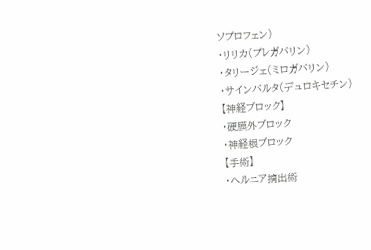ソプロフェン)
・リリカ(プレガバリン)
・タリージェ(ミロガバリン)
・サインバルタ(デュロキセチン)
【神経ブロック】
・硬膜外ブロック
・神経根ブロック
【手術】
・ヘルニア摘出術